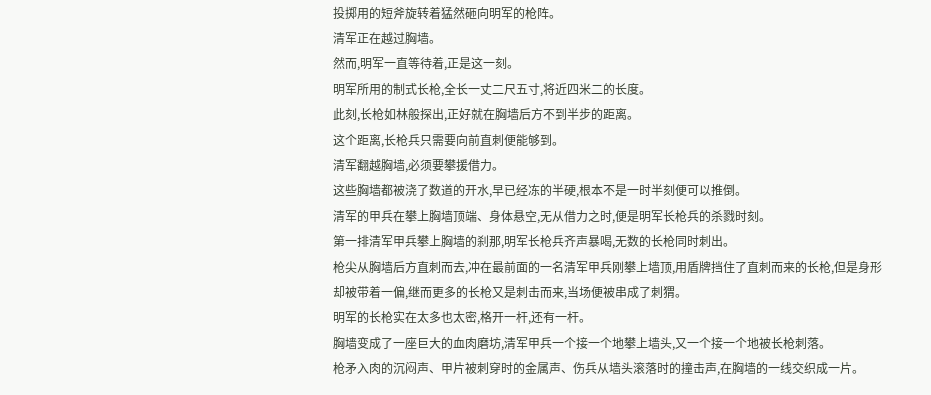投掷用的短斧旋转着猛然砸向明军的枪阵。
清军正在越过胸墙。
然而,明军一直等待着,正是这一刻。
明军所用的制式长枪,全长一丈二尺五寸,将近四米二的长度。
此刻,长枪如林般探出,正好就在胸墙后方不到半步的距离。
这个距离,长枪兵只需要向前直刺便能够到。
清军翻越胸墙,必须要攀援借力。
这些胸墙都被浇了数道的开水,早已经冻的半硬,根本不是一时半刻便可以推倒。
清军的甲兵在攀上胸墙顶端、身体悬空,无从借力之时,便是明军长枪兵的杀戮时刻。
第一排清军甲兵攀上胸墙的刹那,明军长枪兵齐声暴喝,无数的长枪同时刺出。
枪尖从胸墙后方直刺而去,冲在最前面的一名清军甲兵刚攀上墙顶,用盾牌挡住了直刺而来的长枪,但是身形却被带着一偏,继而更多的长枪又是刺击而来,当场便被串成了刺猬。
明军的长枪实在太多也太密,格开一杆,还有一杆。
胸墙变成了一座巨大的血肉磨坊,清军甲兵一个接一个地攀上墙头,又一个接一个地被长枪刺落。
枪矛入肉的沉闷声、甲片被刺穿时的金属声、伤兵从墙头滚落时的撞击声,在胸墙的一线交织成一片。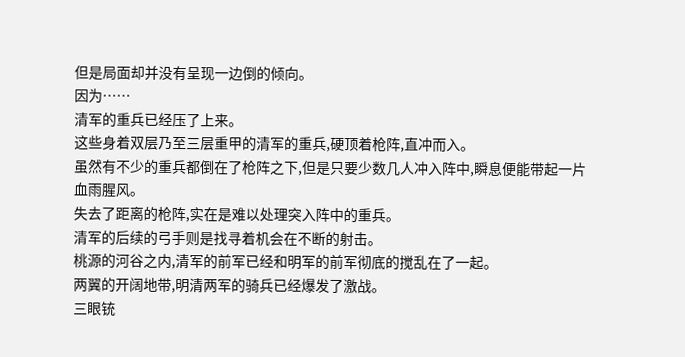但是局面却并没有呈现一边倒的倾向。
因为……
清军的重兵已经压了上来。
这些身着双层乃至三层重甲的清军的重兵,硬顶着枪阵,直冲而入。
虽然有不少的重兵都倒在了枪阵之下,但是只要少数几人冲入阵中,瞬息便能带起一片血雨腥风。
失去了距离的枪阵,实在是难以处理突入阵中的重兵。
清军的后续的弓手则是找寻着机会在不断的射击。
桃源的河谷之内,清军的前军已经和明军的前军彻底的搅乱在了一起。
两翼的开阔地带,明清两军的骑兵已经爆发了激战。
三眼铳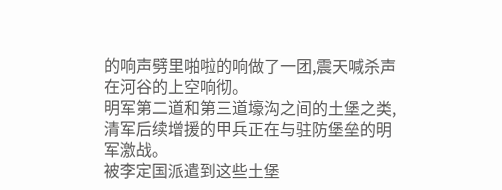的响声劈里啪啦的响做了一团,震天喊杀声在河谷的上空响彻。
明军第二道和第三道壕沟之间的土堡之类,清军后续增援的甲兵正在与驻防堡垒的明军激战。
被李定国派遣到这些土堡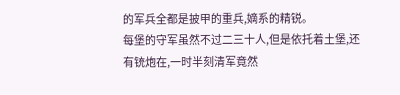的军兵全都是披甲的重兵,嫡系的精锐。
每堡的守军虽然不过二三十人,但是依托着土堡,还有铳炮在,一时半刻清军竟然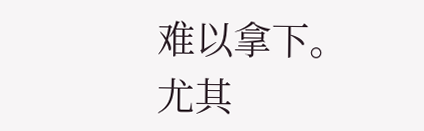难以拿下。
尤其